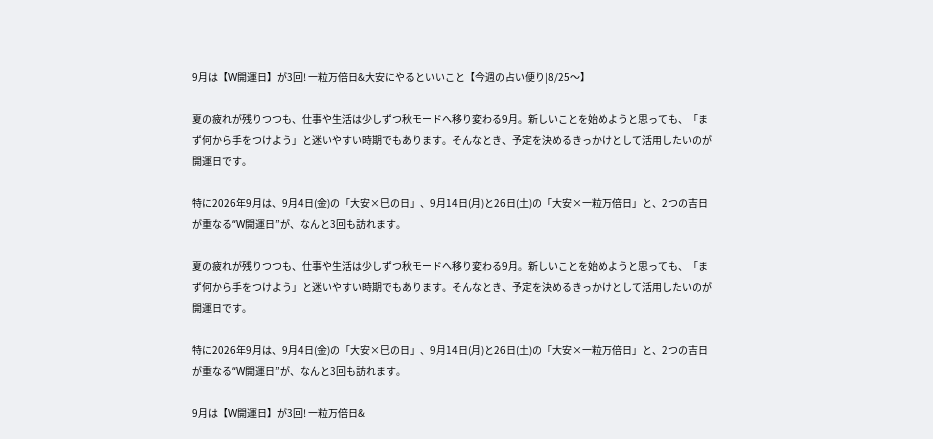9月は【W開運日】が3回! 一粒万倍日&大安にやるといいこと【今週の占い便り|8/25〜】

夏の疲れが残りつつも、仕事や生活は少しずつ秋モードへ移り変わる9月。新しいことを始めようと思っても、「まず何から手をつけよう」と迷いやすい時期でもあります。そんなとき、予定を決めるきっかけとして活用したいのが開運日です。

特に2026年9月は、9月4日(金)の「大安×巳の日」、9月14日(月)と26日(土)の「大安×一粒万倍日」と、2つの吉日が重なる“W開運日”が、なんと3回も訪れます。

夏の疲れが残りつつも、仕事や生活は少しずつ秋モードへ移り変わる9月。新しいことを始めようと思っても、「まず何から手をつけよう」と迷いやすい時期でもあります。そんなとき、予定を決めるきっかけとして活用したいのが開運日です。

特に2026年9月は、9月4日(金)の「大安×巳の日」、9月14日(月)と26日(土)の「大安×一粒万倍日」と、2つの吉日が重なる“W開運日”が、なんと3回も訪れます。

9月は【W開運日】が3回! 一粒万倍日&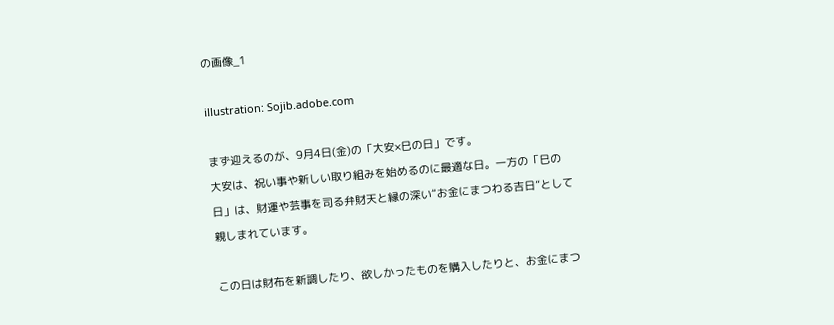の画像_1

illustration: Sojib.adobe.com

まず迎えるのが、9月4日(金)の「大安×巳の日」です。
大安は、祝い事や新しい取り組みを始めるのに最適な日。一方の「巳の日」は、財運や芸事を司る弁財天と縁の深い“お金にまつわる吉日”として親しまれています。

この日は財布を新調したり、欲しかったものを購入したりと、お金にまつ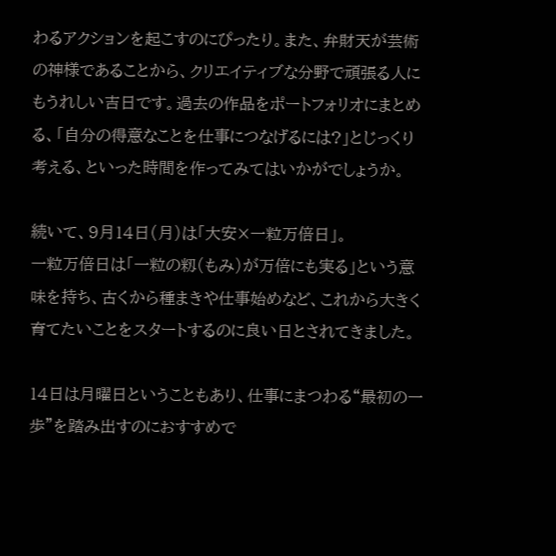わるアクションを起こすのにぴったり。また、弁財天が芸術の神様であることから、クリエイティブな分野で頑張る人にもうれしい吉日です。過去の作品をポートフォリオにまとめる、「自分の得意なことを仕事につなげるには?」とじっくり考える、といった時間を作ってみてはいかがでしょうか。

続いて、9月14日(月)は「大安×一粒万倍日」。
一粒万倍日は「一粒の籾(もみ)が万倍にも実る」という意味を持ち、古くから種まきや仕事始めなど、これから大きく育てたいことをスタートするのに良い日とされてきました。

14日は月曜日ということもあり、仕事にまつわる“最初の一歩”を踏み出すのにおすすめで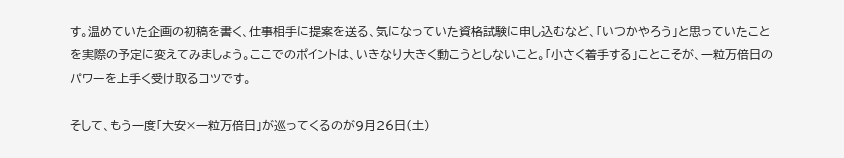す。温めていた企画の初稿を書く、仕事相手に提案を送る、気になっていた資格試験に申し込むなど、「いつかやろう」と思っていたことを実際の予定に変えてみましょう。ここでのポイントは、いきなり大きく動こうとしないこと。「小さく着手する」ことこそが、一粒万倍日のパワーを上手く受け取るコツです。

そして、もう一度「大安×一粒万倍日」が巡ってくるのが9月26日(土)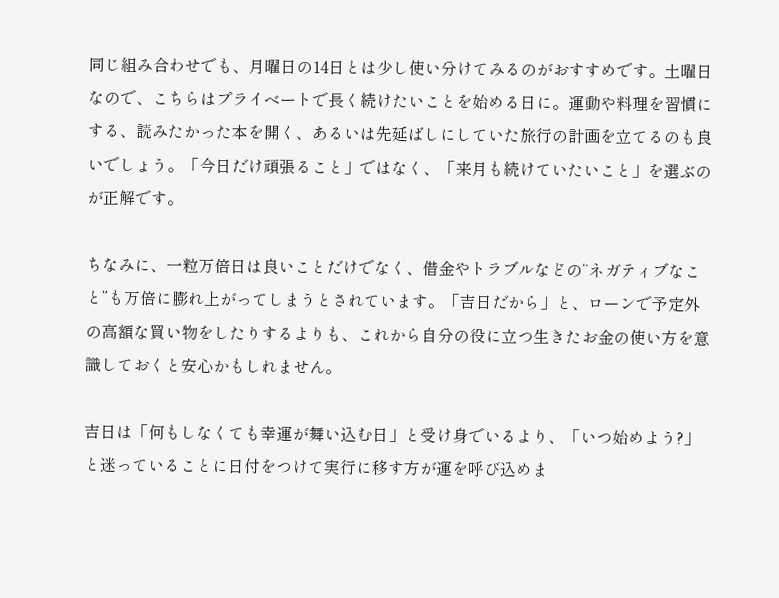同じ組み合わせでも、月曜日の14日とは少し使い分けてみるのがおすすめです。土曜日なので、こちらはプライベートで長く続けたいことを始める日に。運動や料理を習慣にする、読みたかった本を開く、あるいは先延ばしにしていた旅行の計画を立てるのも良いでしょう。「今日だけ頑張ること」ではなく、「来月も続けていたいこと」を選ぶのが正解です。

ちなみに、一粒万倍日は良いことだけでなく、借金やトラブルなどの“ネガティブなこと”も万倍に膨れ上がってしまうとされています。「吉日だから」と、ローンで予定外の高額な買い物をしたりするよりも、これから自分の役に立つ生きたお金の使い方を意識しておくと安心かもしれません。

吉日は「何もしなくても幸運が舞い込む日」と受け身でいるより、「いつ始めよう?」と迷っていることに日付をつけて実行に移す方が運を呼び込めま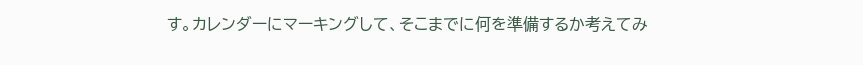す。カレンダーにマーキングして、そこまでに何を準備するか考えてみ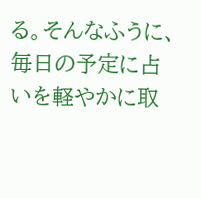る。そんなふうに、毎日の予定に占いを軽やかに取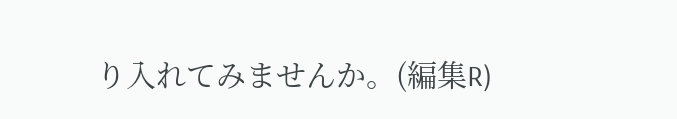り入れてみませんか。(編集R)